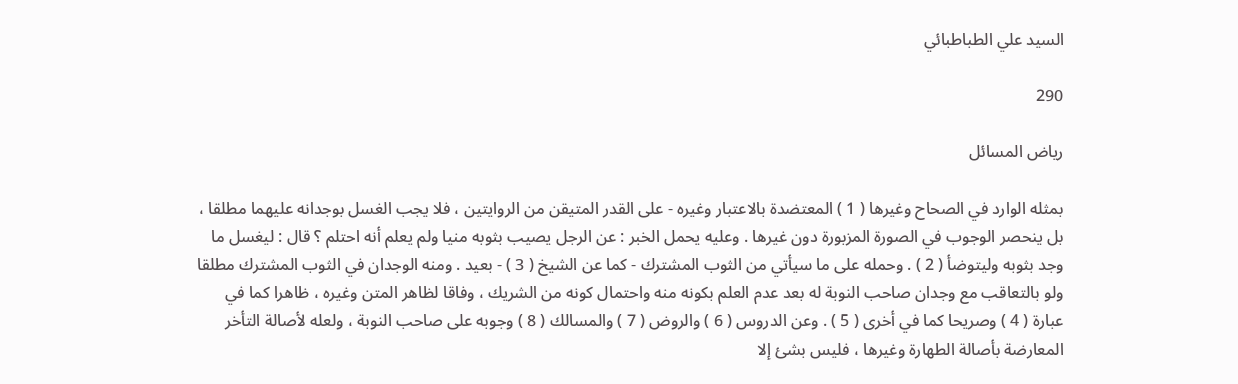السيد علي الطباطبائي

290

رياض المسائل

بمثله الوارد في الصحاح وغيرها ( 1 ) المعتضدة بالاعتبار وغيره - على القدر المتيقن من الروايتين ، فلا يجب الغسل بوجدانه عليهما مطلقا ، بل ينحصر الوجوب في الصورة المزبورة دون غيرها . وعليه يحمل الخبر : عن الرجل يصيب بثوبه منيا ولم يعلم أنه احتلم ؟ قال : ليغسل ما وجد بثوبه وليتوضأ ( 2 ) . وحمله على ما سيأتي من الثوب المشترك - كما عن الشيخ ( 3 ) - بعيد . ومنه الوجدان في الثوب المشترك مطلقا ولو بالتعاقب مع وجدان صاحب النوبة له بعد عدم العلم بكونه منه واحتمال كونه من الشريك ، وفاقا لظاهر المتن وغيره ، ظاهرا كما في عبارة ( 4 ) وصريحا كما في أخرى ( 5 ) . وعن الدروس ( 6 ) والروض ( 7 ) والمسالك ( 8 ) وجوبه على صاحب النوبة ، ولعله لأصالة التأخر المعارضة بأصالة الطهارة وغيرها ، فليس بشئ إلا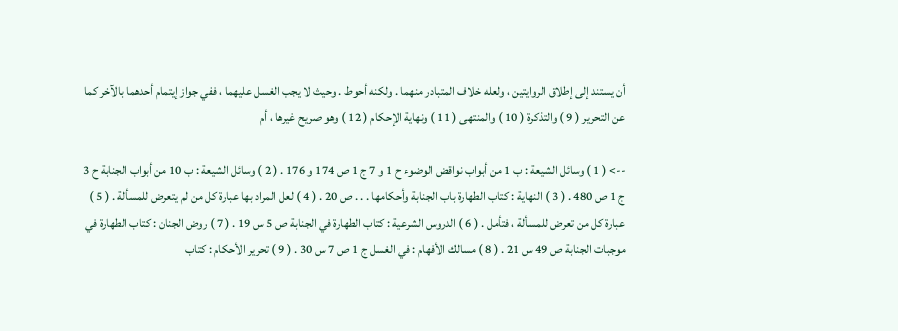أن يستند إلى إطلاق الروايتين ، ولعله خلاف المتبادر منهما . ولكنه أحوط . وحيث لا يجب الغسل عليهما ، ففي جواز إيتمام أحدهما بالآخر كما عن التحرير ( 9 ) والتذكرة ( 10 ) والمنتهى ( 11 ) ونهاية الإحكام ( 12 ) وهو صريح غيرها ، أم

--> ( 1 ) وسائل الشيعة : ب 1 من أبواب نواقض الوضوء ح 1 و 7 ج 1 ص 174 و 176 . ( 2 ) وسائل الشيعة : ب 10 من أبواب الجنابة ح 3 ج 1 ص 480 . ( 3 ) النهاية : كتاب الطهارة باب الجنابة وأحكامها . . . ص 20 . ( 4 ) لعل المراد بها عبارة كل من لم يتعرض للمسألة . ( 5 ) عبارة كل من تعرض للمسألة ، فتأمل . ( 6 ) الدروس الشرعية : كتاب الطهارة في الجنابة ص 5 س 19 . ( 7 ) روض الجنان : كتاب الطهارة في موجبات الجنابة ص 49 س 21 . ( 8 ) مسالك الأفهام : في الغسل ج 1 ص 7 س 30 . ( 9 ) تحرير الأحكام : كتاب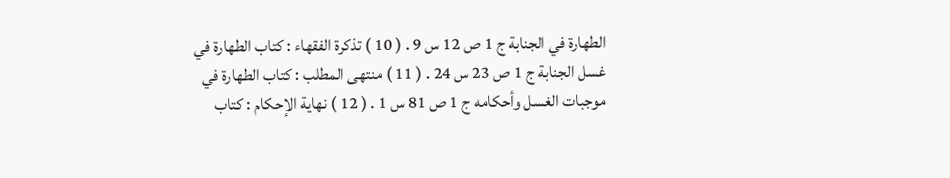الطهارة في الجنابة ج 1 ص 12 س 9 . ( 10 ) تذكرة الفقهاء : كتاب الطهارة في غسل الجنابة ج 1 ص 23 س 24 . ( 11 ) منتهى المطلب : كتاب الطهارة في موجبات الغسل وأحكامه ج 1 ص 81 س 1 . ( 12 ) نهاية الإحكام : كتاب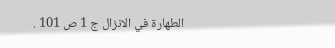الطهارة في الانزال ج 1 ص 101 .